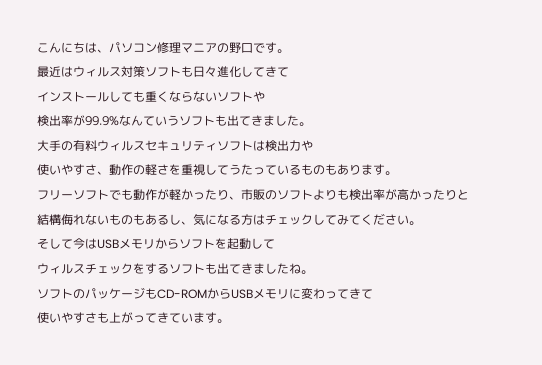こんにちは、パソコン修理マニアの野口です。
最近はウィルス対策ソフトも日々進化してきて
インストールしても重くならないソフトや
検出率が99.9%なんていうソフトも出てきました。
大手の有料ウィルスセキュリティソフトは検出力や
使いやすさ、動作の軽さを重視してうたっているものもあります。
フリーソフトでも動作が軽かったり、市販のソフトよりも検出率が高かったりと
結構侮れないものもあるし、気になる方はチェックしてみてください。
そして今はUSBメモリからソフトを起動して
ウィルスチェックをするソフトも出てきましたね。
ソフトのパッケージもCD-ROMからUSBメモリに変わってきて
使いやすさも上がってきています。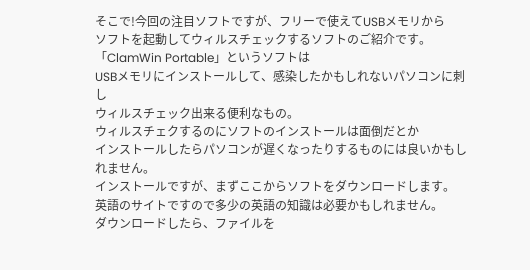そこで!今回の注目ソフトですが、フリーで使えてUSBメモリから
ソフトを起動してウィルスチェックするソフトのご紹介です。
「ClamWin Portable」というソフトは
USBメモリにインストールして、感染したかもしれないパソコンに刺し
ウィルスチェック出来る便利なもの。
ウィルスチェクするのにソフトのインストールは面倒だとか
インストールしたらパソコンが遅くなったりするものには良いかもしれません。
インストールですが、まずここからソフトをダウンロードします。
英語のサイトですので多少の英語の知識は必要かもしれません。
ダウンロードしたら、ファイルを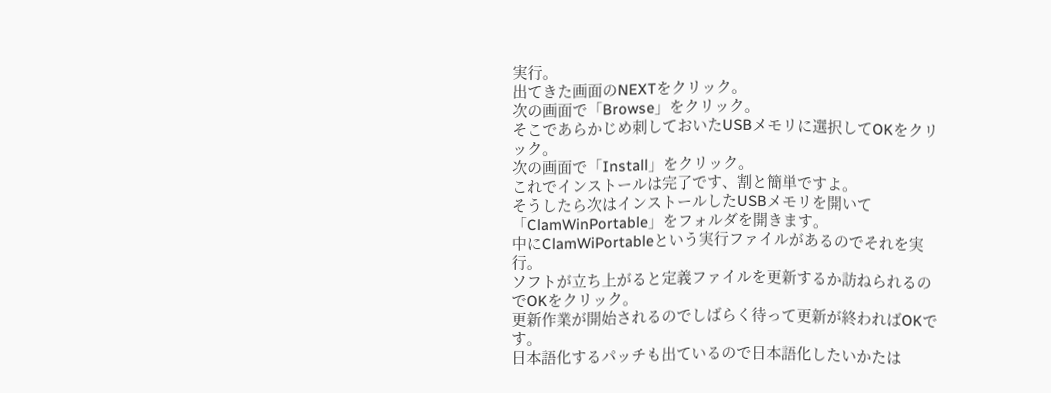実行。
出てきた画面のNEXTをクリック。
次の画面で「Browse」をクリック。
そこであらかじめ刺しておいたUSBメモリに選択してOKをクリック。
次の画面で「Install」をクリック。
これでインストールは完了です、割と簡単ですよ。
そうしたら次はインストールしたUSBメモリを開いて
「ClamWinPortable」をフォルダを開きます。
中にClamWiPortableという実行ファイルがあるのでそれを実行。
ソフトが立ち上がると定義ファイルを更新するか訪ねられるのでOKをクリック。
更新作業が開始されるのでしばらく待って更新が終わればOKです。
日本語化するパッチも出ているので日本語化したいかたは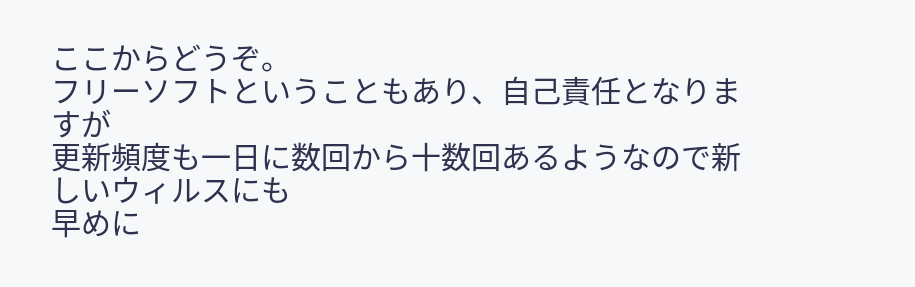ここからどうぞ。
フリーソフトということもあり、自己責任となりますが
更新頻度も一日に数回から十数回あるようなので新しいウィルスにも
早めに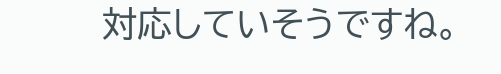対応していそうですね。